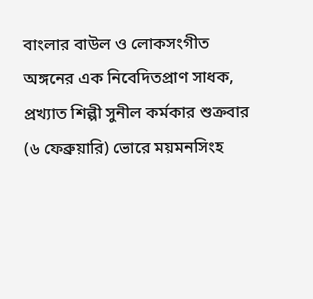বাংলার বাউল ও লোকসংগীত অঙ্গনের এক নিবেদিতপ্রাণ সাধক, প্রখ্যাত শিল্পী সুনীল কর্মকার শুক্রবার (৬ ফেব্রুয়ারি) ভোরে ময়মনসিংহ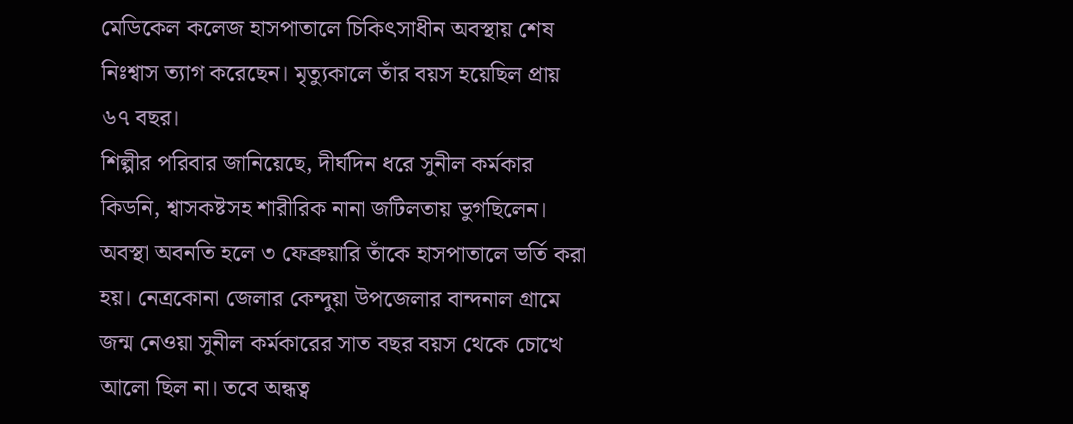মেডিকেল কলেজ হাসপাতালে চিকিৎসাধীন অবস্থায় শেষ নিঃশ্বাস ত্যাগ করেছেন। মৃত্যুকালে তাঁর বয়স হয়েছিল প্রায় ৬৭ বছর।
শিল্পীর পরিবার জানিয়েছে, দীর্ঘদিন ধরে সুনীল কর্মকার কিডনি, শ্বাসকষ্টসহ শারীরিক নানা জটিলতায় ভুগছিলেন। অবস্থা অবনতি হলে ৩ ফেব্রুয়ারি তাঁকে হাসপাতালে ভর্তি করা হয়। নেত্রকোনা জেলার কেন্দুয়া উপজেলার বান্দনাল গ্রামে জন্ম নেওয়া সুনীল কর্মকারের সাত বছর বয়স থেকে চোখে আলো ছিল না। তবে অন্ধত্ব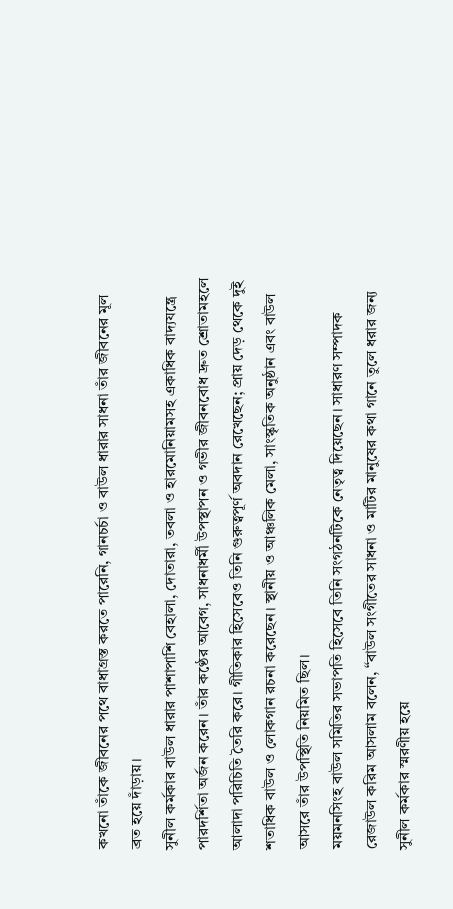কখনো তাঁকে জীবনের পথে বাধাগ্রস্ত করতে পারেনি, গানচর্চা ও বাউল ধারার সাধনা তাঁর জীবনের মূল ব্রত হয়ে দাঁড়ায়।
সুনীল কর্মকার বাউল ধারার পাশাপাশি বেহালা, দোতারা, তবলা ও হারমোনিয়ামসহ একাধিক বাদ্যযন্ত্রে পারদর্শিতা অর্জন করেন। তাঁর কণ্ঠের আবেগ, সাধনাধর্মী উপস্থাপন ও গভীর জীবনবোধ দ্রুত শ্রোতামহলে আলাদা পরিচিতি তৈরি করে। গীতিকার হিসেবেও তিনি গুরুত্বপূর্ণ অবদান রেখেছেন; প্রায় দেড় থেকে দুই শতাধিক বাউল ও লোকগান রচনা করেছেন। স্থানীয় ও আঞ্চলিক মেলা, সাংস্কৃতিক অনুষ্ঠান এবং বাউল আসরে তাঁর উপস্থিতি নিয়মিত ছিল।
ময়মনসিংহ বাউল সমিতির সভাপতি হিসেবে তিনি সংগঠনটিকে নেতৃত্ব দিয়েছেন। সাধারণ সম্পাদক রেজাউল করিম আসলাম বলেন, “বাউল সংগীতের সাধনা ও মাটির মানুষের কথা গানে তুলে ধরার জন্য সুনীল কর্মকার স্মরণীয় হয়ে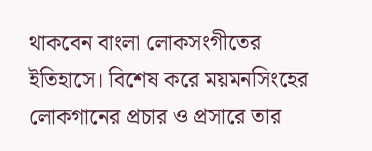থাকবেন বাংলা লোকসংগীতের ইতিহাসে। বিশেষ করে ময়মনসিংহের লোকগানের প্রচার ও প্রসারে তার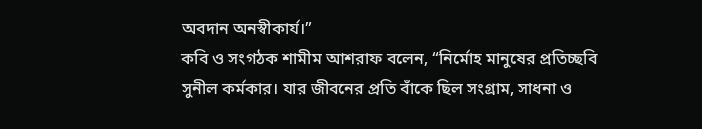অবদান অনস্বীকার্য।”
কবি ও সংগঠক শামীম আশরাফ বলেন, “নির্মোহ মানুষের প্রতিচ্ছবি সুনীল কর্মকার। যার জীবনের প্রতি বাঁকে ছিল সংগ্রাম, সাধনা ও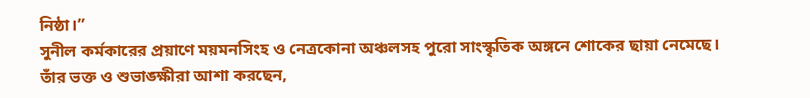নিষ্ঠা।”
সুনীল কর্মকারের প্রয়াণে ময়মনসিংহ ও নেত্রকোনা অঞ্চলসহ পুরো সাংস্কৃতিক অঙ্গনে শোকের ছায়া নেমেছে। তাঁর ভক্ত ও শুভাঙ্ক্ষীরা আশা করছেন,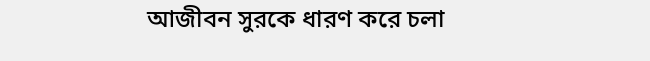আজীবন সুরকে ধারণ করে চলা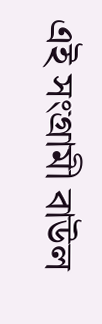এই সংগ্রামী বাউল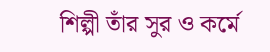শিল্পী তাঁর সুর ও কর্মে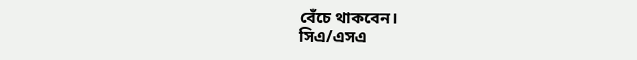বেঁচে থাকবেন।
সিএ/এসএ